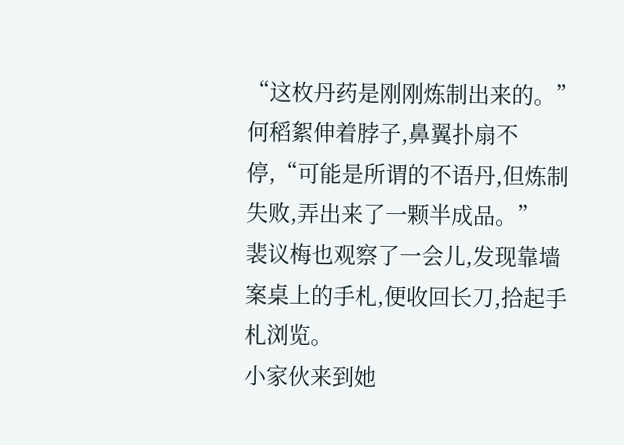“这枚丹药是刚刚炼制出来的。”何稻絮伸着脖子,鼻翼扑扇不停,“可能是所谓的不语丹,但炼制失败,弄出来了一颗半成品。”
裴议梅也观察了一会儿,发现靠墙案桌上的手札,便收回长刀,拾起手札浏览。
小家伙来到她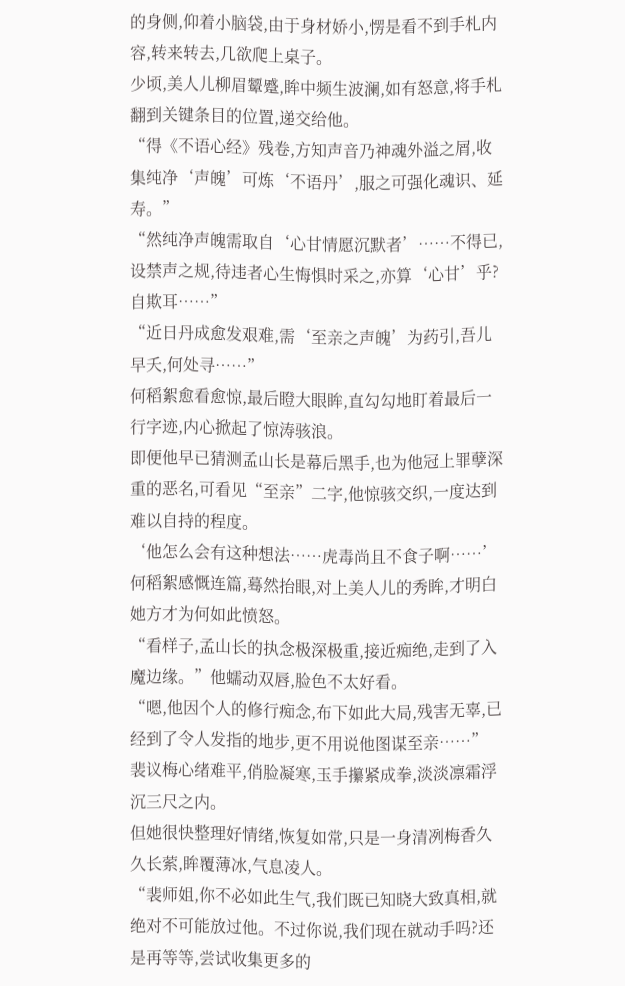的身侧,仰着小脑袋,由于身材娇小,愣是看不到手札内容,转来转去,几欲爬上桌子。
少顷,美人儿柳眉颦蹙,眸中频生波澜,如有怒意,将手札翻到关键条目的位置,递交给他。
“得《不语心经》残卷,方知声音乃神魂外溢之屑,收集纯净‘声魄’可炼‘不语丹’,服之可强化魂识、延寿。”
“然纯净声魄需取自‘心甘情愿沉默者’……不得已,设禁声之规,待违者心生悔惧时采之,亦算‘心甘’乎?自欺耳……”
“近日丹成愈发艰难,需‘至亲之声魄’为药引,吾儿早夭,何处寻……”
何稻絮愈看愈惊,最后瞪大眼眸,直勾勾地盯着最后一行字迹,内心掀起了惊涛骇浪。
即便他早已猜测孟山长是幕后黑手,也为他冠上罪孽深重的恶名,可看见“至亲”二字,他惊骇交织,一度达到难以自持的程度。
‘他怎么会有这种想法……虎毒尚且不食子啊……’
何稻絮感慨连篇,蓦然抬眼,对上美人儿的秀眸,才明白她方才为何如此愤怒。
“看样子,孟山长的执念极深极重,接近痴绝,走到了入魔边缘。”他蠕动双唇,脸色不太好看。
“嗯,他因个人的修行痴念,布下如此大局,残害无辜,已经到了令人发指的地步,更不用说他图谋至亲……”
裴议梅心绪难平,俏脸凝寒,玉手攥紧成拳,淡淡凛霜浮沉三尺之内。
但她很快整理好情绪,恢复如常,只是一身清冽梅香久久长萦,眸覆薄冰,气息凌人。
“裴师姐,你不必如此生气,我们既已知晓大致真相,就绝对不可能放过他。不过你说,我们现在就动手吗?还是再等等,尝试收集更多的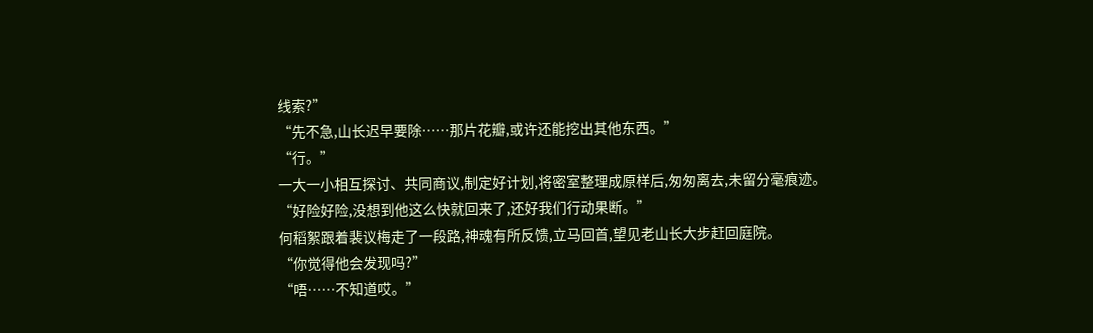线索?”
“先不急,山长迟早要除……那片花瓣,或许还能挖出其他东西。”
“行。”
一大一小相互探讨、共同商议,制定好计划,将密室整理成原样后,匆匆离去,未留分毫痕迹。
“好险好险,没想到他这么快就回来了,还好我们行动果断。”
何稻絮跟着裴议梅走了一段路,神魂有所反馈,立马回首,望见老山长大步赶回庭院。
“你觉得他会发现吗?”
“唔……不知道哎。”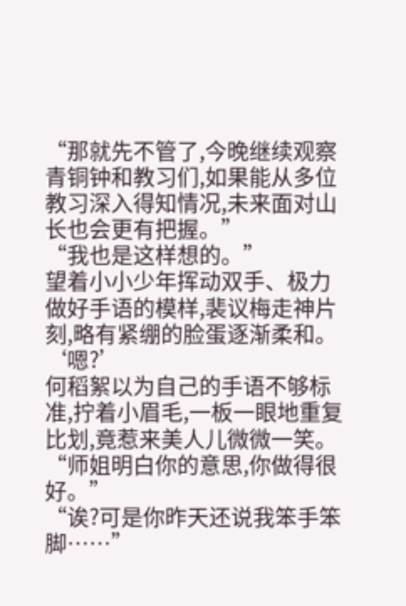“那就先不管了,今晚继续观察青铜钟和教习们,如果能从多位教习深入得知情况,未来面对山长也会更有把握。”
“我也是这样想的。”
望着小小少年挥动双手、极力做好手语的模样,裴议梅走神片刻,略有紧绷的脸蛋逐渐柔和。
‘嗯?’
何稻絮以为自己的手语不够标准,拧着小眉毛,一板一眼地重复比划,竟惹来美人儿微微一笑。
“师姐明白你的意思,你做得很好。”
“诶?可是你昨天还说我笨手笨脚……”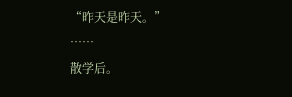“昨天是昨天。”
……
散学后。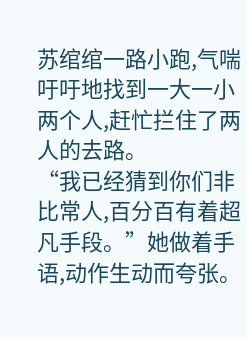苏绾绾一路小跑,气喘吁吁地找到一大一小两个人,赶忙拦住了两人的去路。
“我已经猜到你们非比常人,百分百有着超凡手段。”她做着手语,动作生动而夸张。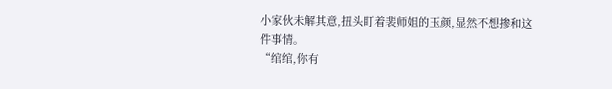小家伙未解其意,扭头盯着裴师姐的玉颜,显然不想掺和这件事情。
“绾绾,你有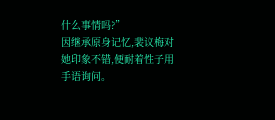什么事情吗?”
因继承原身记忆,裴议梅对她印象不错,便耐着性子用手语询问。